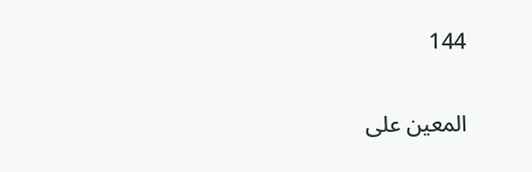144

المعين على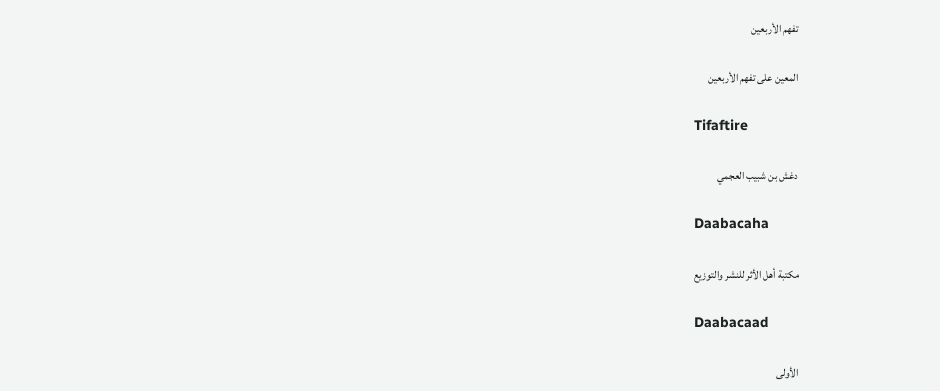تفهم الأربعين

المعين على تفهم الأربعين

Tifaftire

دغش بن شبيب العجمي

Daabacaha

مكتبة أهل الأثر للنشر والتوزيع

Daabacaad

الأولى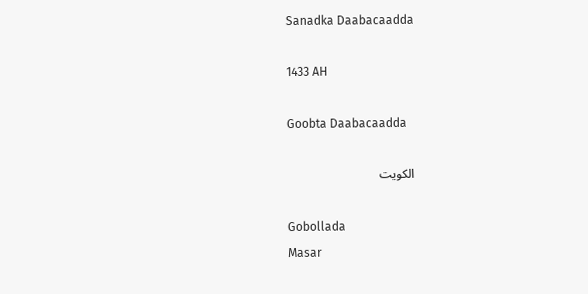Sanadka Daabacaadda

1433 AH

Goobta Daabacaadda

الكويت

Gobollada
Masar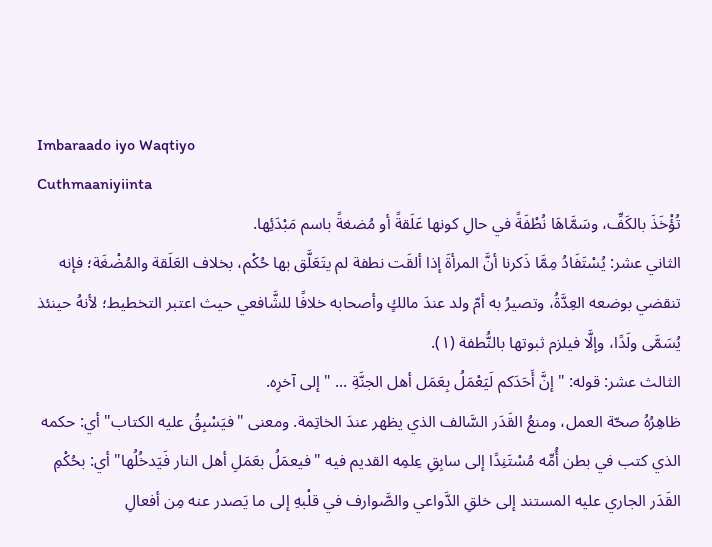Imbaraado iyo Waqtiyo
Cuthmaaniyiinta
تُؤْخَذَ بالكَفِّ، وسَمَّاهَا نُطْفَةً في حالِ كونها عَلَقةً أو مُضغةً باسم مَبْدَئِها.
الثاني عشر: يُسْتَفَادُ مِمَّا ذَكرنا أنَّ المرأةَ إذا ألقَت نطفة لم يتَعَلَّق بها حُكْم، بخلاف العَلَقة والمُضْغَة؛ فإنه تنقضي بوضعه العِدَّةُ، وتصيرُ به أمّ ولد عندَ مالكٍ وأصحابه خلافًا للشَّافعي حيث اعتبر التخطيط؛ لأنهُ حينئذ يُسَمَّى ولَدًا، وإلَّا فيلزم ثبوتها بالنُّطفة (١).
الثالث عشر: قوله: "إنَّ أَحَدَكم لَيَعْمَلُ بِعَمَل أهل الجنَّةِ ... " إلى آخرِه.
ظاهِرُهُ صحّة العمل، ومنعُ القَدَر السَّالف الذي يظهر عندَ الخاتِمة. ومعنى "فيَسْبِقُ عليه الكتاب" أي: حكمه الذي كتب في بطن أُمِّه مُسْتَنِدًا إلى سابِقِ عِلمِه القديم فيه "فيعمَلُ بعَمَلِ أهل النار فَيَدخُلُها" أي: بحُكْمِ القَدَر الجاري عليه المستند إلى خلقِ الدَّواعي والصَّوارف في قلْبهِ إلى ما يَصدر عنه مِن أفعالِ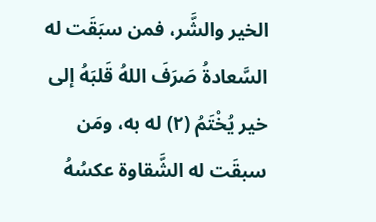الخير والشَّر، فمن سبَقَت له السَّعادةُ صَرَفَ اللهُ قَلبَهُ إلى خير يُخْتَمُ (٢) له به، ومَن سبقَت له الشَّقاوة عكسُهُ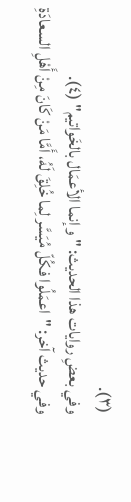(٣).
وفي بعضِ روايات هذا الحديث: "وإنما الأعمَال بالخَواتيم" (٤).
وفي حديث آخر: "اعمَلُوا فكُلّ مُيَسَّر لِما خُلِقَ لَهُ، أَمَّا مَنْ كَانَ مِنْ أَهْلِ السعادَةِ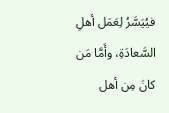فيُيَسَّرُ لِعَمَل أهلِ السَّعادَةِ، وأَمَّا مَن كانَ مِن أهل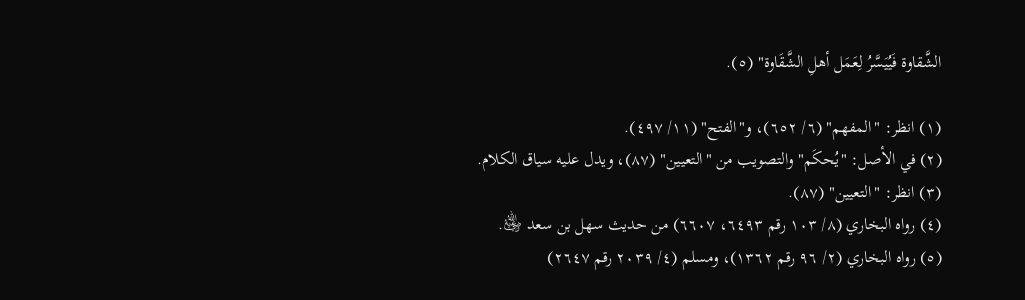الشَّقاوة فَيُيَسَّرُ لِعَمَل أهلِ الشَّقَاوة" (٥).

(١) انظر: "المفهم" (٦/ ٦٥٢)، و"الفتح" (١١/ ٤٩٧).
(٢) في الأصل: "يُحكَم" والتصويب من "التعيين" (٨٧)، ويدل عليه سياق الكلام.
(٣) انظر: "التعيين" (٨٧).
(٤) رواه البخاري (٨/ ١٠٣ رقم ٦٤٩٣، ٦٦٠٧) من حديث سهل بن سعد ﵁.
(٥) رواه البخاري (٢/ ٩٦ رقم ١٣٦٢)، ومسلم (٤/ ٢٠٣٩ رقم ٢٦٤٧)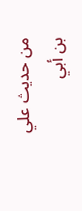من حديث علي بن أبي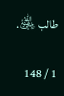طالب ﵁.

1 / 148